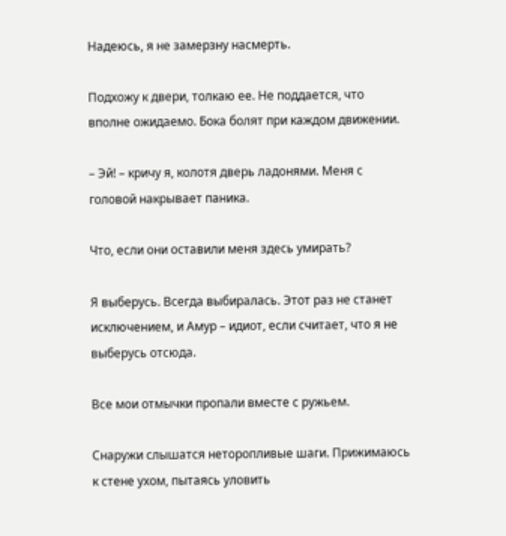Надеюсь, я не замерзну насмерть.

Подхожу к двери, толкаю ее. Не поддается, что вполне ожидаемо. Бока болят при каждом движении.

– Эй! – кричу я, колотя дверь ладонями. Меня с головой накрывает паника.

Что, если они оставили меня здесь умирать?

Я выберусь. Всегда выбиралась. Этот раз не станет исключением, и Амур – идиот, если считает, что я не выберусь отсюда.

Все мои отмычки пропали вместе с ружьем.

Снаружи слышатся неторопливые шаги. Прижимаюсь к стене ухом, пытаясь уловить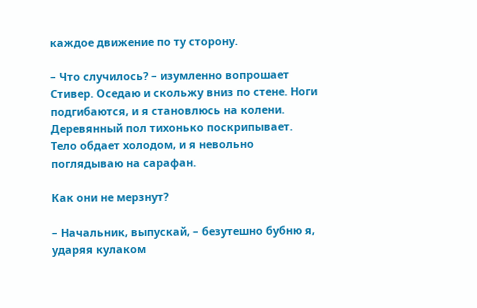каждое движение по ту сторону.

– Что случилось? – изумленно вопрошает Стивер. Оседаю и скольжу вниз по стене. Ноги подгибаются, и я становлюсь на колени. Деревянный пол тихонько поскрипывает. Тело обдает холодом, и я невольно поглядываю на сарафан.

Как они не мерзнут?

– Начальник, выпускай, – безутешно бубню я, ударяя кулаком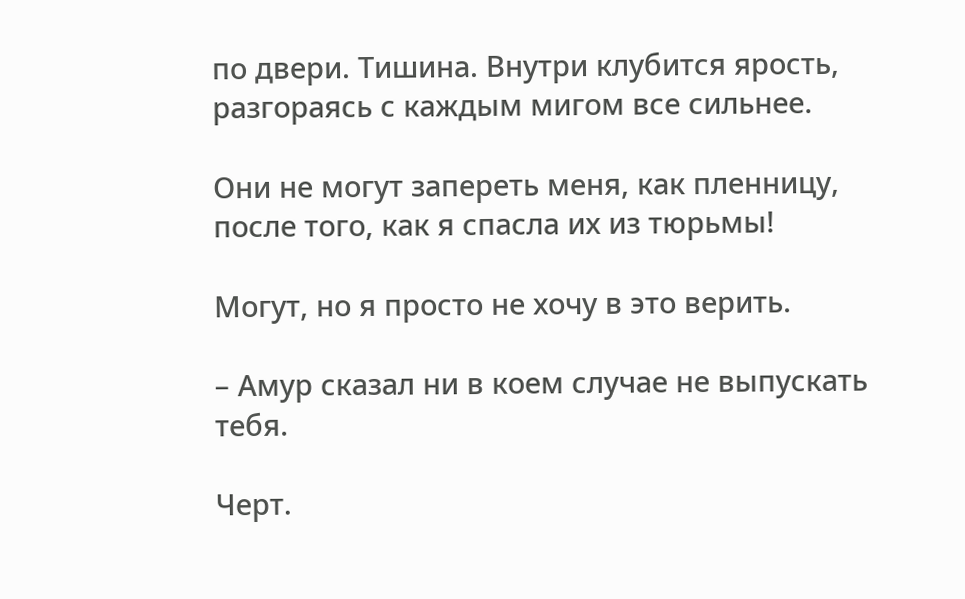по двери. Тишина. Внутри клубится ярость, разгораясь с каждым мигом все сильнее.

Они не могут запереть меня, как пленницу, после того, как я спасла их из тюрьмы!

Могут, но я просто не хочу в это верить.

– Амур сказал ни в коем случае не выпускать тебя.

Черт.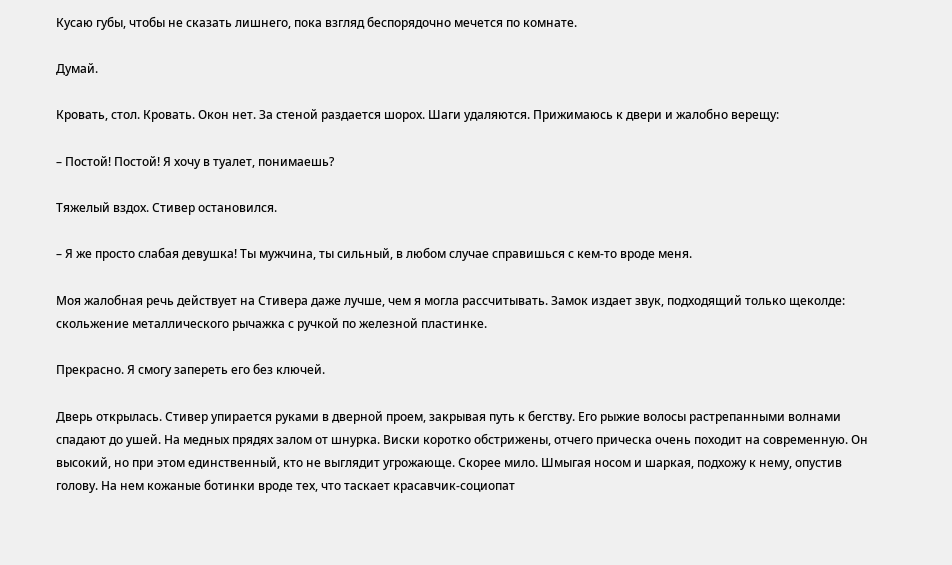Кусаю губы, чтобы не сказать лишнего, пока взгляд беспорядочно мечется по комнате.

Думай.

Кровать, стол. Кровать. Окон нет. За стеной раздается шорох. Шаги удаляются. Прижимаюсь к двери и жалобно верещу:

– Постой! Постой! Я хочу в туалет, понимаешь?

Тяжелый вздох. Стивер остановился.

– Я же просто слабая девушка! Ты мужчина, ты сильный, в любом случае справишься с кем-то вроде меня.

Моя жалобная речь действует на Стивера даже лучше, чем я могла рассчитывать. Замок издает звук, подходящий только щеколде: скольжение металлического рычажка с ручкой по железной пластинке.

Прекрасно. Я смогу запереть его без ключей.

Дверь открылась. Стивер упирается руками в дверной проем, закрывая путь к бегству. Его рыжие волосы растрепанными волнами спадают до ушей. На медных прядях залом от шнурка. Виски коротко обстрижены, отчего прическа очень походит на современную. Он высокий, но при этом единственный, кто не выглядит угрожающе. Скорее мило. Шмыгая носом и шаркая, подхожу к нему, опустив голову. На нем кожаные ботинки вроде тех, что таскает красавчик-социопат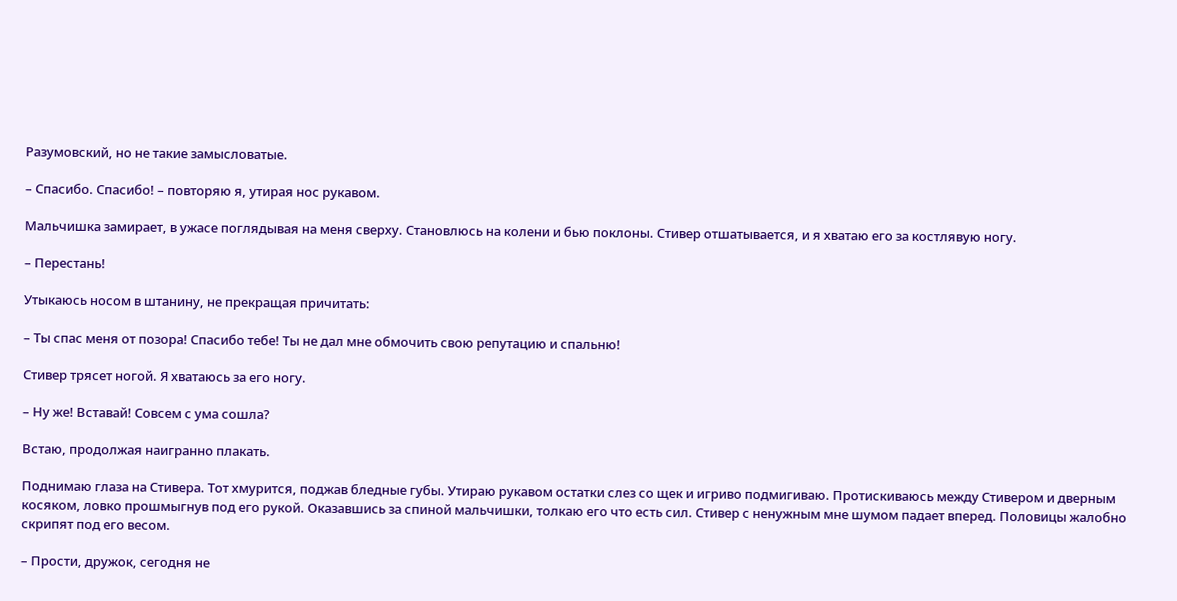Разумовский, но не такие замысловатые.

– Спасибо. Спасибо! – повторяю я, утирая нос рукавом.

Мальчишка замирает, в ужасе поглядывая на меня сверху. Становлюсь на колени и бью поклоны. Стивер отшатывается, и я хватаю его за костлявую ногу.

– Перестань!

Утыкаюсь носом в штанину, не прекращая причитать:

– Ты спас меня от позора! Спасибо тебе! Ты не дал мне обмочить свою репутацию и спальню!

Стивер трясет ногой. Я хватаюсь за его ногу.

– Ну же! Вставай! Совсем с ума сошла?

Встаю, продолжая наигранно плакать.

Поднимаю глаза на Стивера. Тот хмурится, поджав бледные губы. Утираю рукавом остатки слез со щек и игриво подмигиваю. Протискиваюсь между Стивером и дверным косяком, ловко прошмыгнув под его рукой. Оказавшись за спиной мальчишки, толкаю его что есть сил. Стивер с ненужным мне шумом падает вперед. Половицы жалобно скрипят под его весом.

– Прости, дружок, сегодня не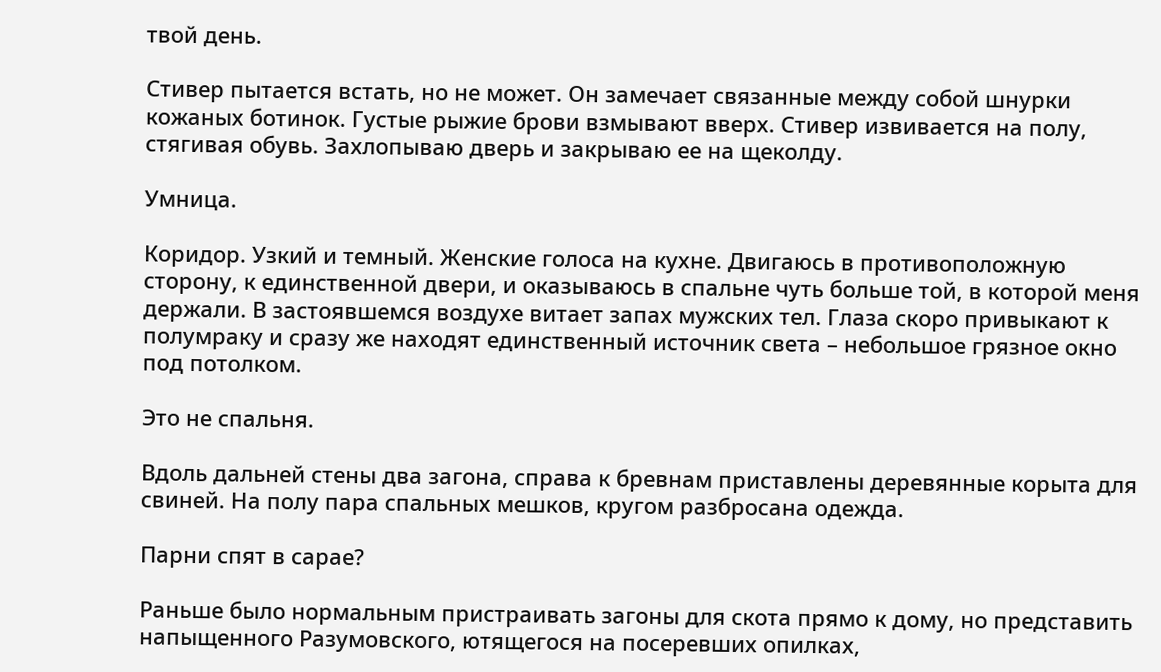твой день.

Стивер пытается встать, но не может. Он замечает связанные между собой шнурки кожаных ботинок. Густые рыжие брови взмывают вверх. Стивер извивается на полу, стягивая обувь. Захлопываю дверь и закрываю ее на щеколду.

Умница.

Коридор. Узкий и темный. Женские голоса на кухне. Двигаюсь в противоположную сторону, к единственной двери, и оказываюсь в спальне чуть больше той, в которой меня держали. В застоявшемся воздухе витает запах мужских тел. Глаза скоро привыкают к полумраку и сразу же находят единственный источник света – небольшое грязное окно под потолком.

Это не спальня.

Вдоль дальней стены два загона, справа к бревнам приставлены деревянные корыта для свиней. На полу пара спальных мешков, кругом разбросана одежда.

Парни спят в сарае?

Раньше было нормальным пристраивать загоны для скота прямо к дому, но представить напыщенного Разумовского, ютящегося на посеревших опилках,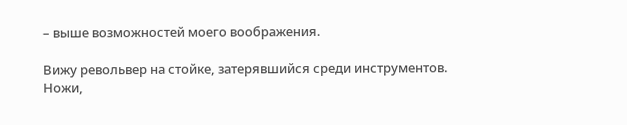– выше возможностей моего воображения.

Вижу револьвер на стойке, затерявшийся среди инструментов. Ножи,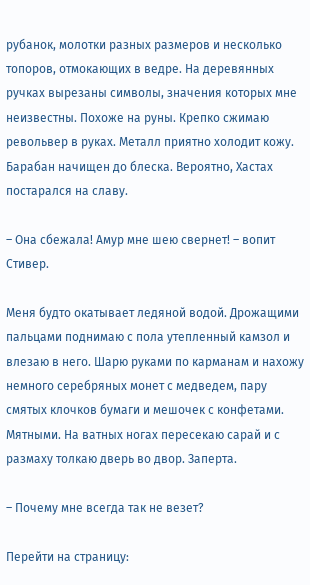рубанок, молотки разных размеров и несколько топоров, отмокающих в ведре. На деревянных ручках вырезаны символы, значения которых мне неизвестны. Похоже на руны. Крепко сжимаю револьвер в руках. Металл приятно холодит кожу. Барабан начищен до блеска. Вероятно, Хастах постарался на славу.

– Она сбежала! Амур мне шею свернет! – вопит Стивер.

Меня будто окатывает ледяной водой. Дрожащими пальцами поднимаю с пола утепленный камзол и влезаю в него. Шарю руками по карманам и нахожу немного серебряных монет с медведем, пару смятых клочков бумаги и мешочек с конфетами. Мятными. На ватных ногах пересекаю сарай и с размаху толкаю дверь во двор. Заперта.

– Почему мне всегда так не везет?

Перейти на страницу: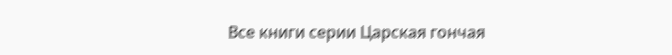Все книги серии Царская гончая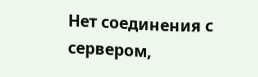Нет соединения с сервером,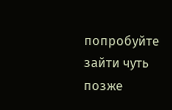попробуйте зайти чуть позже